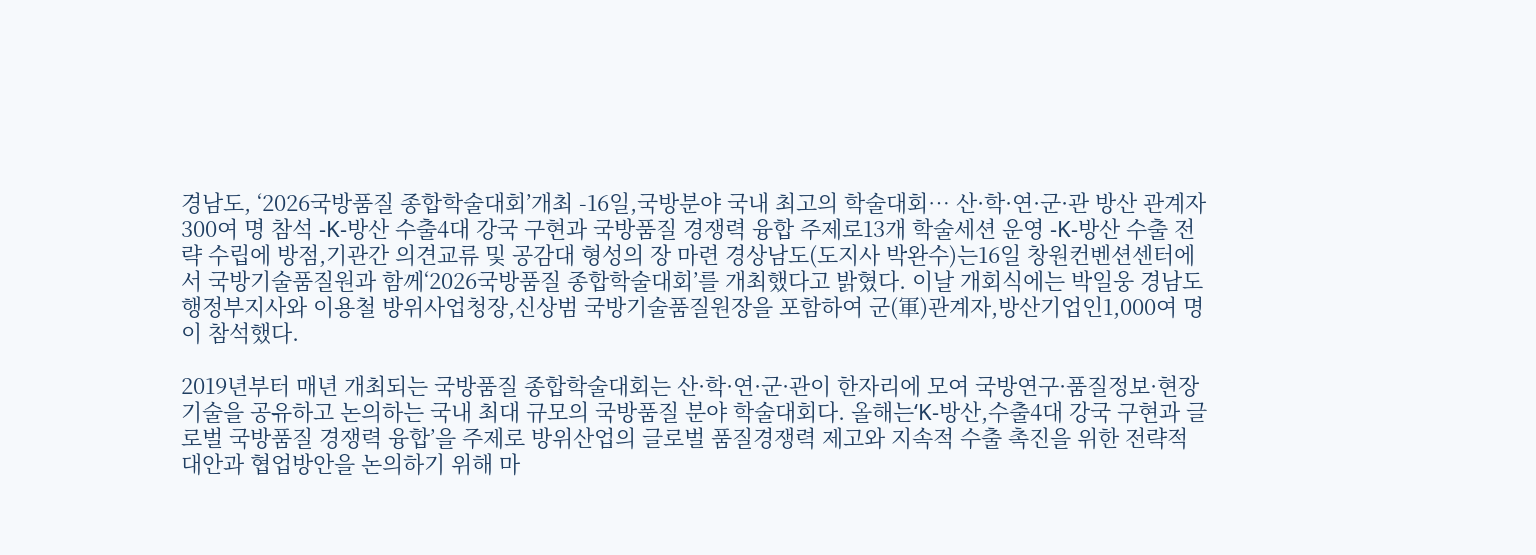경남도, ‘2026국방품질 종합학술대회’개최 -16일,국방분야 국내 최고의 학술대회… 산·학·연·군·관 방산 관계자300여 명 참석 -K-방산 수출4대 강국 구현과 국방품질 경쟁력 융합 주제로13개 학술세션 운영 -K-방산 수출 전략 수립에 방점,기관간 의견교류 및 공감대 형성의 장 마련 경상남도(도지사 박완수)는16일 창원컨벤션센터에서 국방기술품질원과 함께‘2026국방품질 종합학술대회’를 개최했다고 밝혔다. 이날 개회식에는 박일웅 경남도 행정부지사와 이용철 방위사업청장,신상범 국방기술품질원장을 포함하여 군(軍)관계자,방산기업인1,000여 명이 참석했다.

2019년부터 매년 개최되는 국방품질 종합학술대회는 산·학·연·군·관이 한자리에 모여 국방연구·품질정보·현장기술을 공유하고 논의하는 국내 최대 규모의 국방품질 분야 학술대회다. 올해는‘K-방산,수출4대 강국 구현과 글로벌 국방품질 경쟁력 융합’을 주제로 방위산업의 글로벌 품질경쟁력 제고와 지속적 수출 촉진을 위한 전략적 대안과 협업방안을 논의하기 위해 마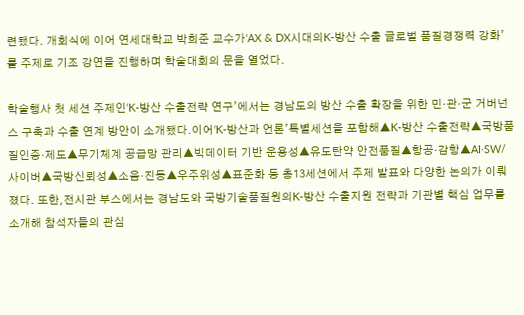련됐다. 개회식에 이어 연세대학교 박희준 교수가‘AX & DX시대의K-방산 수출 글로벌 품질경쟁력 강화’를 주제로 기조 강연을 진행하며 학술대회의 문을 열었다.

학술행사 첫 세션 주제인‘K-방산 수출전략 연구’에서는 경남도의 방산 수출 확장을 위한 민·관·군 거버넌스 구축과 수출 연계 방안이 소개됐다.이어‘K-방산과 언론’특별세션을 포함해▲K-방산 수출전략▲국방품질인증·제도▲무기체계 공급망 관리▲빅데이터 기반 운용성▲유도탄약 안전품질▲항공·감항▲AI·SW/사이버▲국방신뢰성▲소음·진동▲우주위성▲표준화 등 총13세션에서 주제 발표와 다양한 논의가 이뤄졌다. 또한,전시관 부스에서는 경남도와 국방기술품질원의K-방산 수출지원 전략과 기관별 핵심 업무를 소개해 참석자들의 관심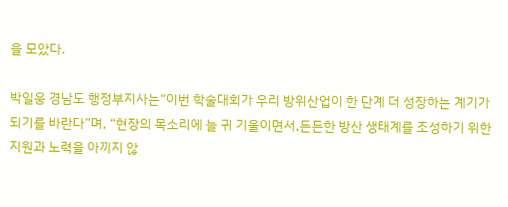을 모았다.

박일웅 경남도 행정부지사는“이번 학술대회가 우리 방위산업이 한 단계 더 성장하는 계기가 되기를 바란다”며, “현장의 목소리에 늘 귀 기울이면서,든든한 방산 생태계를 조성하기 위한 지원과 노력을 아끼지 않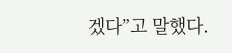겠다”고 말했다.